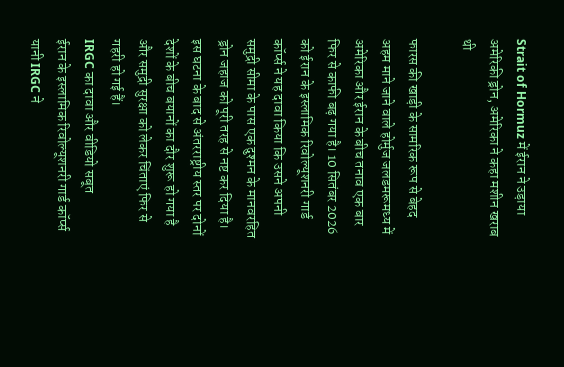Strait of Hormuz में ईरान ने उड़ाया अमेरिकी ड्रोन, अमेरिका ने कहा मशीन खराब थी

फारस की खाड़ी के सामरिक रूप से बेहद अहम माने जाने वाले होर्मुज जलडमरूमध्य में अमेरिका और ईरान के बीच तनाव एक बार फिर से काफी बढ़ गया है। 10 सितंबर 2026 को ईरान के इस्लामिक रिवोल्यूशनरी गार्ड कॉर्प्स ने यह दावा किया कि उसने अपनी समुद्री सीमा के पास एक दुश्मन के मानवरहित ड्रोन जहाज को पूरी तरह से नष्ट कर दिया है। इस घटना के बाद से अंतरराष्ट्रीय स्तर पर दोनों देशों के बीच बयानों का दौर शुरू हो गया है और समुद्री सुरक्षा को लेकर चिंताएं फिर से गहरी हो गई हैं।
IRGC का दावा और वीडियो सबूत
ईरान के इस्लामिक रिवोल्यूशनरी गार्ड कॉर्प्स यानी IRGC ने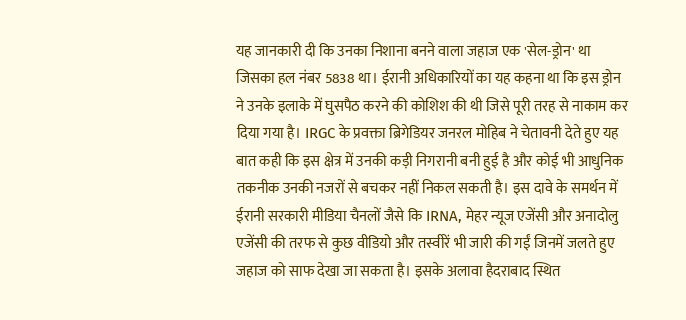यह जानकारी दी कि उनका निशाना बनने वाला जहाज एक 'सेल-ड्रोन' था जिसका हल नंबर 5838 था। ईरानी अधिकारियों का यह कहना था कि इस ड्रोन ने उनके इलाके में घुसपैठ करने की कोशिश की थी जिसे पूरी तरह से नाकाम कर दिया गया है। IRGC के प्रवक्ता ब्रिगेडियर जनरल मोहिब ने चेतावनी देते हुए यह बात कही कि इस क्षेत्र में उनकी कड़ी निगरानी बनी हुई है और कोई भी आधुनिक तकनीक उनकी नजरों से बचकर नहीं निकल सकती है। इस दावे के समर्थन में ईरानी सरकारी मीडिया चैनलों जैसे कि IRNA, मेहर न्यूज एजेंसी और अनादोलु एजेंसी की तरफ से कुछ वीडियो और तस्वीरें भी जारी की गईं जिनमें जलते हुए जहाज को साफ देखा जा सकता है। इसके अलावा हैदराबाद स्थित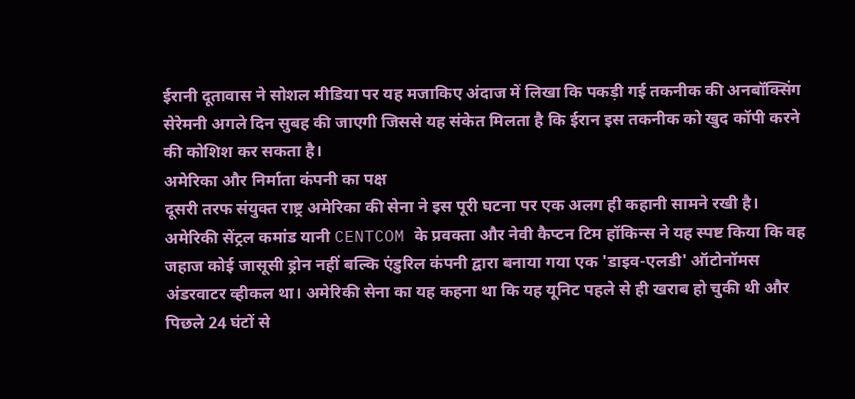ईरानी दूतावास ने सोशल मीडिया पर यह मजाकिए अंदाज में लिखा कि पकड़ी गई तकनीक की अनबॉक्सिंग सेरेमनी अगले दिन सुबह की जाएगी जिससे यह संकेत मिलता है कि ईरान इस तकनीक को खुद कॉपी करने की कोशिश कर सकता है।
अमेरिका और निर्माता कंपनी का पक्ष
दूसरी तरफ संयुक्त राष्ट्र अमेरिका की सेना ने इस पूरी घटना पर एक अलग ही कहानी सामने रखी है। अमेरिकी सेंट्रल कमांड यानी CENTCOM के प्रवक्ता और नेवी कैप्टन टिम हॉकिन्स ने यह स्पष्ट किया कि वह जहाज कोई जासूसी ड्रोन नहीं बल्कि एंडुरिल कंपनी द्वारा बनाया गया एक 'डाइव-एलडी' ऑटोनॉमस अंडरवाटर व्हीकल था। अमेरिकी सेना का यह कहना था कि यह यूनिट पहले से ही खराब हो चुकी थी और पिछले 24 घंटों से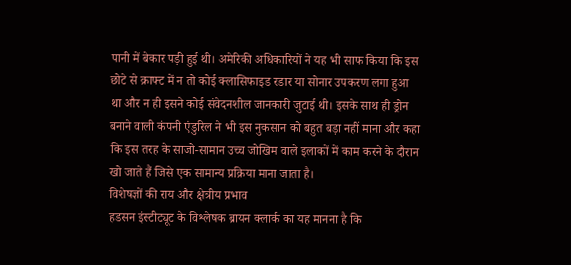पानी में बेकार पड़ी हुई थी। अमेरिकी अधिकारियों ने यह भी साफ किया कि इस छोटे से क्राफ्ट में न तो कोई क्लासिफाइड रडार या सोनार उपकरण लगा हुआ था और न ही इसने कोई संवेदनशील जानकारी जुटाई थी। इसके साथ ही ड्रोन बनाने वाली कंपनी एंडुरिल ने भी इस नुकसान को बहुत बड़ा नहीं माना और कहा कि इस तरह के साजो-सामान उच्च जोखिम वाले इलाकों में काम करने के दौरान खो जाते हैं जिसे एक सामान्य प्रक्रिया माना जाता है।
विशेषज्ञों की राय और क्षेत्रीय प्रभाव
हडसन इंस्टीट्यूट के विश्लेषक ब्रायन क्लार्क का यह मानना है कि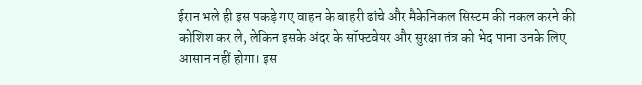ईरान भले ही इस पकड़े गए वाहन के बाहरी ढांचे और मैकेनिकल सिस्टम की नकल करने की कोशिश कर ले, लेकिन इसके अंदर के सॉफ्टवेयर और सुरक्षा तंत्र को भेद पाना उनके लिए आसान नहीं होगा। इस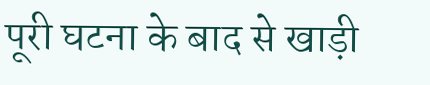पूरी घटना के बाद से खाड़ी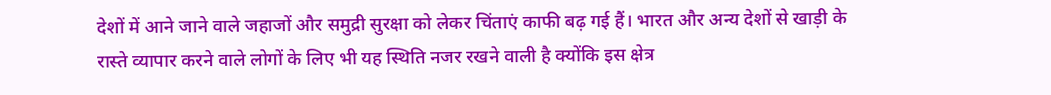देशों में आने जाने वाले जहाजों और समुद्री सुरक्षा को लेकर चिंताएं काफी बढ़ गई हैं। भारत और अन्य देशों से खाड़ी के रास्ते व्यापार करने वाले लोगों के लिए भी यह स्थिति नजर रखने वाली है क्योंकि इस क्षेत्र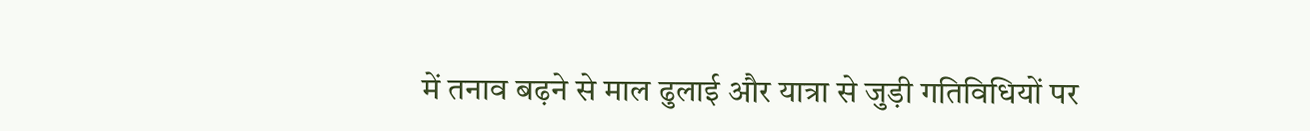में तनाव बढ़ने से माल ढुलाई और यात्रा से जुड़ी गतिविधियों पर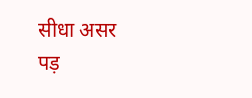सीधा असर पड़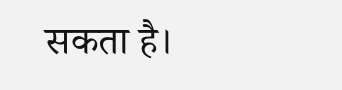सकता है।